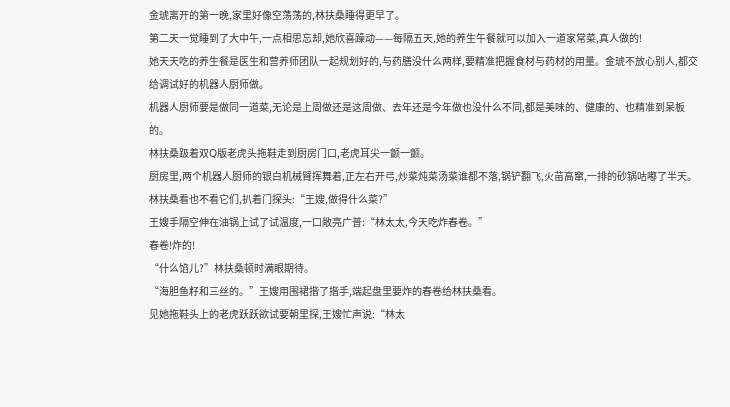金琥离开的第一晚,家里好像空荡荡的,林扶桑睡得更早了。
第二天一觉睡到了大中午,一点相思忘却,她欣喜躁动——每隔五天,她的养生午餐就可以加入一道家常菜,真人做的!
她天天吃的养生餐是医生和营养师团队一起规划好的,与药膳没什么两样,要精准把握食材与药材的用量。金琥不放心别人,都交给调试好的机器人厨师做。
机器人厨师要是做同一道菜,无论是上周做还是这周做、去年还是今年做也没什么不同,都是美味的、健康的、也精准到呆板的。
林扶桑趿着双Q版老虎头拖鞋走到厨房门口,老虎耳尖一颤一颤。
厨房里,两个机器人厨师的银白机械臂挥舞着,正左右开弓,炒菜炖菜汤菜谁都不落,锅铲翻飞,火苗高窜,一排的砂锅咕嘟了半天。
林扶桑看也不看它们,扒着门探头:“王嫂,做得什么菜?”
王嫂手隔空伸在油锅上试了试温度,一口敞亮广普:“林太太,今天吃炸春卷。”
春卷!炸的!
“什么馅儿?”林扶桑顿时满眼期待。
“海胆鱼籽和三丝的。”王嫂用围裙揩了揩手,端起盘里要炸的春卷给林扶桑看。
见她拖鞋头上的老虎跃跃欲试要朝里探,王嫂忙声说:“林太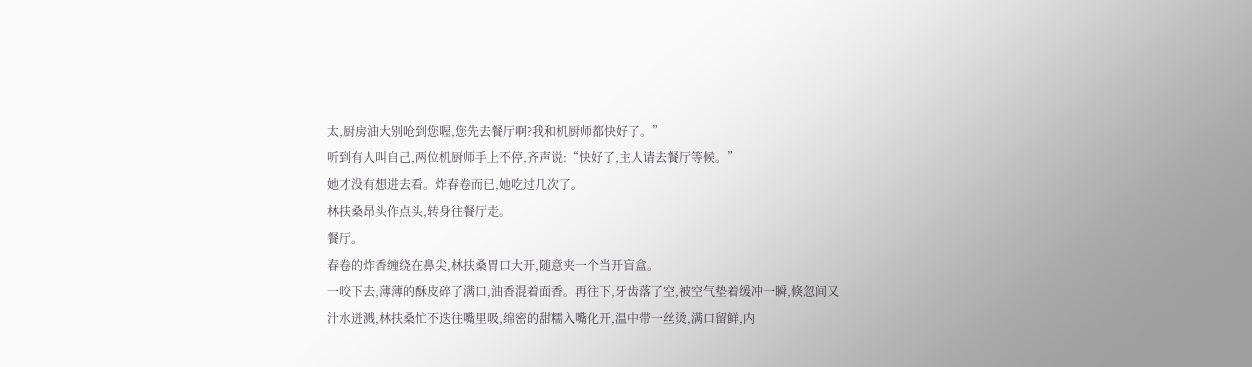太,厨房油大别呛到您喔,您先去餐厅啊?我和机厨师都快好了。”
听到有人叫自己,两位机厨师手上不停,齐声说:“快好了,主人请去餐厅等候。”
她才没有想进去看。炸春卷而已,她吃过几次了。
林扶桑昂头作点头,转身往餐厅走。
餐厅。
春卷的炸香缠绕在鼻尖,林扶桑胃口大开,随意夹一个当开盲盒。
一咬下去,薄薄的酥皮碎了满口,油香混着面香。再往下,牙齿落了空,被空气垫着缓冲一瞬,倏忽间又汁水迸溅,林扶桑忙不迭往嘴里吸,绵密的甜糯入嘴化开,温中带一丝烫,满口留鲜,内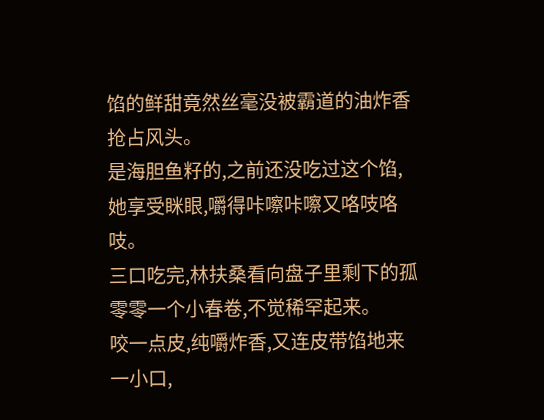馅的鲜甜竟然丝毫没被霸道的油炸香抢占风头。
是海胆鱼籽的,之前还没吃过这个馅,她享受眯眼,嚼得咔嚓咔嚓又咯吱咯吱。
三口吃完,林扶桑看向盘子里剩下的孤零零一个小春卷,不觉稀罕起来。
咬一点皮,纯嚼炸香,又连皮带馅地来一小口,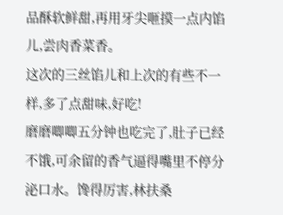品酥软鲜甜,再用牙尖咂摸一点内馅儿,尝肉香菜香。
这次的三丝馅儿和上次的有些不一样,多了点甜味,好吃!
磨磨唧唧五分钟也吃完了,肚子已经不饿,可余留的香气逼得嘴里不停分泌口水。馋得厉害,林扶桑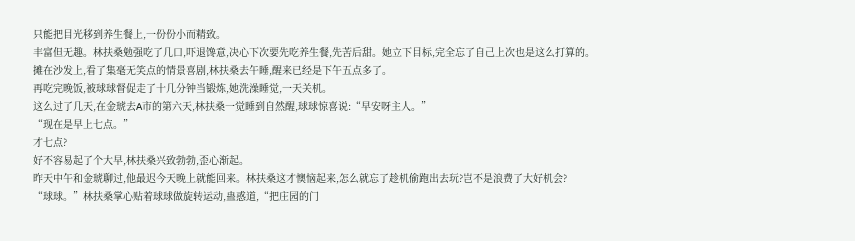只能把目光移到养生餐上,一份份小而精致。
丰富但无趣。林扶桑勉强吃了几口,吓退馋意,决心下次要先吃养生餐,先苦后甜。她立下目标,完全忘了自己上次也是这么打算的。
摊在沙发上,看了集毫无笑点的情景喜剧,林扶桑去午睡,醒来已经是下午五点多了。
再吃完晚饭,被球球督促走了十几分钟当锻炼,她洗澡睡觉,一天关机。
这么过了几天,在金琥去A市的第六天,林扶桑一觉睡到自然醒,球球惊喜说:“早安呀主人。”
“现在是早上七点。”
才七点?
好不容易起了个大早,林扶桑兴致勃勃,歪心渐起。
昨天中午和金琥聊过,他最迟今天晚上就能回来。林扶桑这才懊恼起来,怎么就忘了趁机偷跑出去玩?岂不是浪费了大好机会?
“球球。”林扶桑掌心贴着球球做旋转运动,蛊惑道,“把庄园的门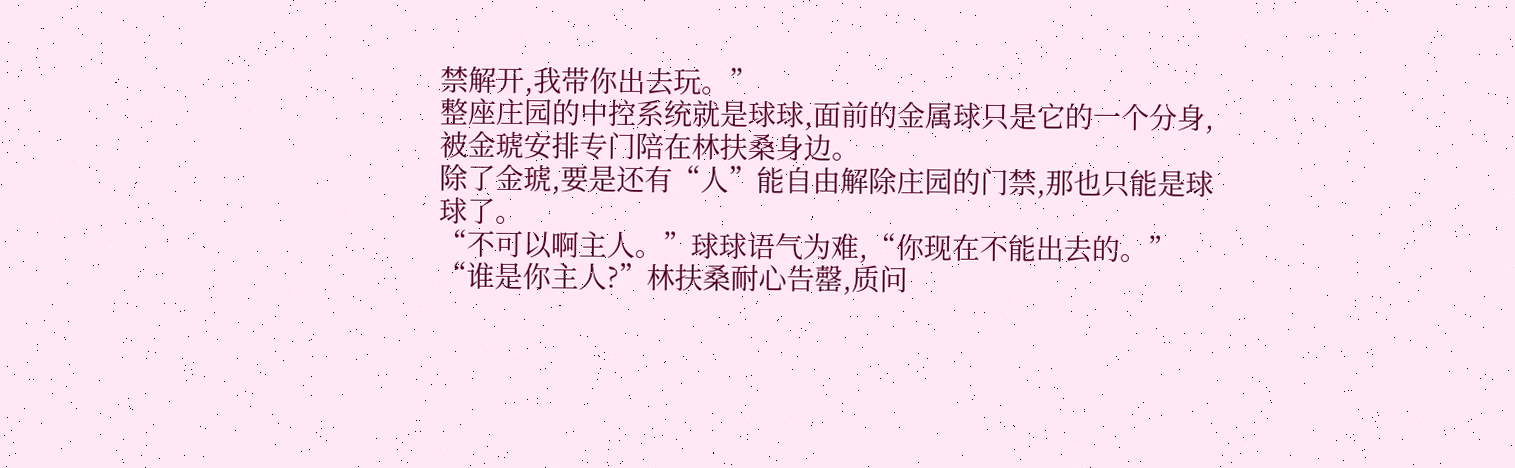禁解开,我带你出去玩。”
整座庄园的中控系统就是球球,面前的金属球只是它的一个分身,被金琥安排专门陪在林扶桑身边。
除了金琥,要是还有“人”能自由解除庄园的门禁,那也只能是球球了。
“不可以啊主人。”球球语气为难,“你现在不能出去的。”
“谁是你主人?”林扶桑耐心告罄,质问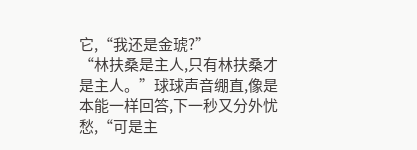它,“我还是金琥?”
“林扶桑是主人,只有林扶桑才是主人。”球球声音绷直,像是本能一样回答,下一秒又分外忧愁,“可是主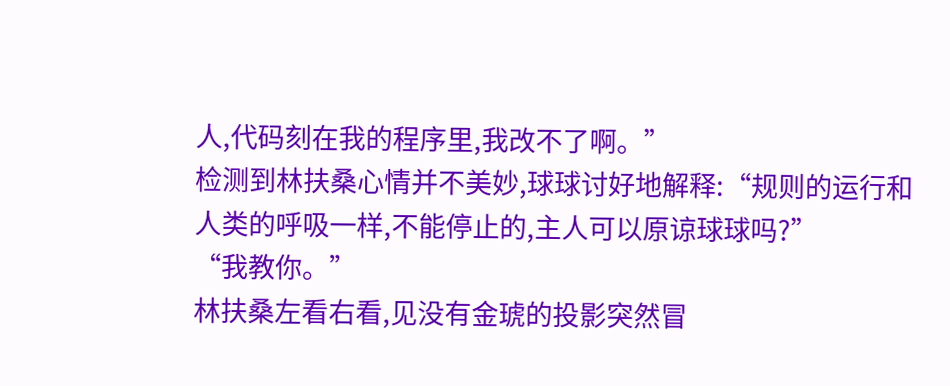人,代码刻在我的程序里,我改不了啊。”
检测到林扶桑心情并不美妙,球球讨好地解释:“规则的运行和人类的呼吸一样,不能停止的,主人可以原谅球球吗?”
“我教你。”
林扶桑左看右看,见没有金琥的投影突然冒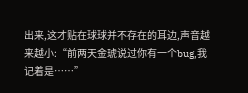出来,这才贴在球球并不存在的耳边,声音越来越小:“前两天金琥说过你有一个bug,我记着是……”